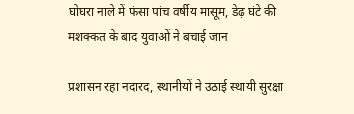घोघरा नाले में फंसा पांच वर्षीय मासूम, डेढ़ घंटे की मशक्कत के बाद युवाओं ने बचाई जान

प्रशासन रहा नदारद, स्थानीयों ने उठाई स्थायी सुरक्षा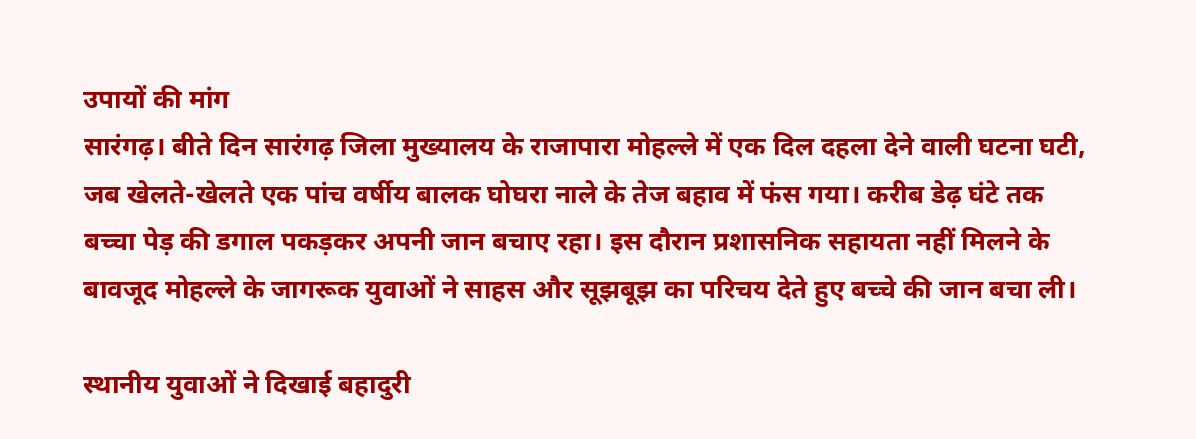उपायों की मांग
सारंगढ़। बीते दिन सारंगढ़ जिला मुख्यालय के राजापारा मोहल्ले में एक दिल दहला देने वाली घटना घटी, जब खेलते-खेलते एक पांच वर्षीय बालक घोघरा नाले के तेज बहाव में फंस गया। करीब डेढ़ घंटे तक बच्चा पेड़ की डगाल पकड़कर अपनी जान बचाए रहा। इस दौरान प्रशासनिक सहायता नहीं मिलने के बावजूद मोहल्ले के जागरूक युवाओं ने साहस और सूझबूझ का परिचय देते हुए बच्चे की जान बचा ली।

स्थानीय युवाओं ने दिखाई बहादुरी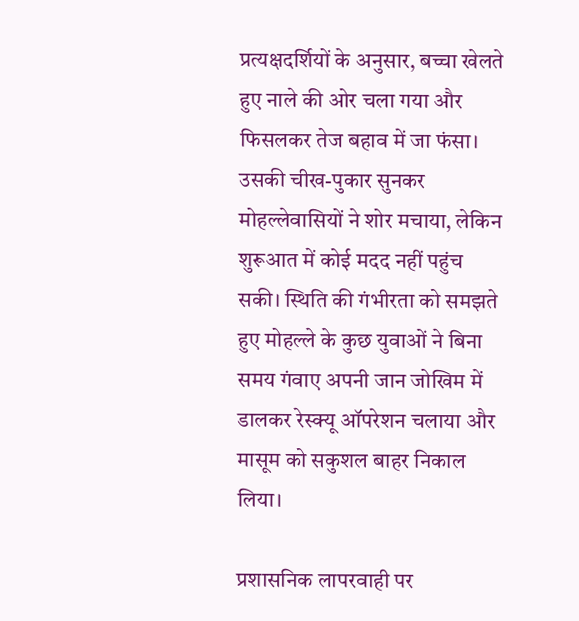प्रत्यक्षदर्शियों के अनुसार, बच्चा खेलते हुए नाले की ओर चला गया और फिसलकर तेज बहाव में जा फंसा। उसकी चीख-पुकार सुनकर मोहल्लेवासियों ने शोर मचाया, लेकिन शुरूआत में कोई मदद नहीं पहुंच सकी। स्थिति की गंभीरता को समझते हुए मोहल्ले के कुछ युवाओं ने बिना समय गंवाए अपनी जान जोखिम में डालकर रेस्क्यू ऑपरेशन चलाया और मासूम को सकुशल बाहर निकाल लिया।

प्रशासनिक लापरवाही पर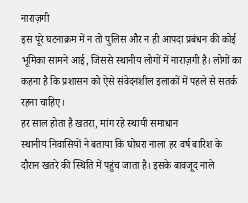नाराज़गी
इस पूरे घटनाक्रम में न तो पुलिस और न ही आपदा प्रबंधन की कोई भूमिका सामने आई, जिससे स्थानीय लोगों में नाराज़गी है। लोगों का कहना है कि प्रशासन को ऐसे संवेदनशील इलाकों में पहले से सतर्क रहना चाहिए।
हर साल होता है खतरा, मांग रहे स्थायी समाधान
स्थानीय निवासियों ने बताया कि घोघरा नाला हर वर्ष बारिश के दौरान खतरे की स्थिति में पहुंच जाता है। इसके बावजूद नाले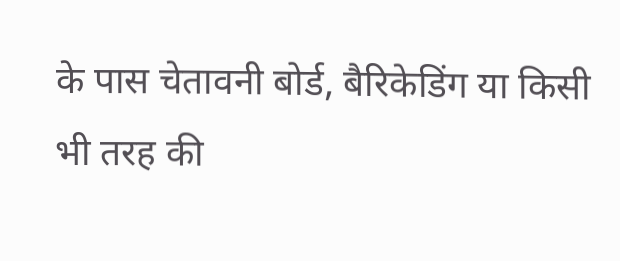के पास चेतावनी बोर्ड, बैरिकेडिंग या किसी भी तरह की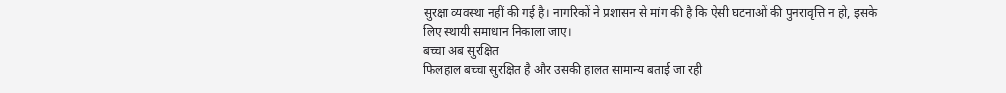सुरक्षा व्यवस्था नहीं की गई है। नागरिकों ने प्रशासन से मांग की है कि ऐसी घटनाओं की पुनरावृत्ति न हो, इसके लिए स्थायी समाधान निकाला जाए।
बच्चा अब सुरक्षित
फिलहाल बच्चा सुरक्षित है और उसकी हालत सामान्य बताई जा रही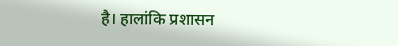है। हालांकि प्रशासन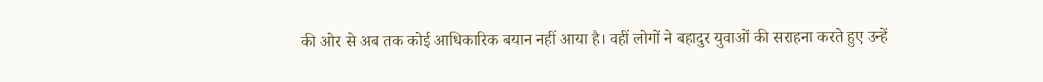की ओर से अब तक कोई आधिकारिक बयान नहीं आया है। वहीं लोगों ने बहादुर युवाओं की सराहना करते हुए उन्हें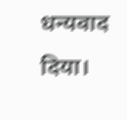धन्यवाद दिया।